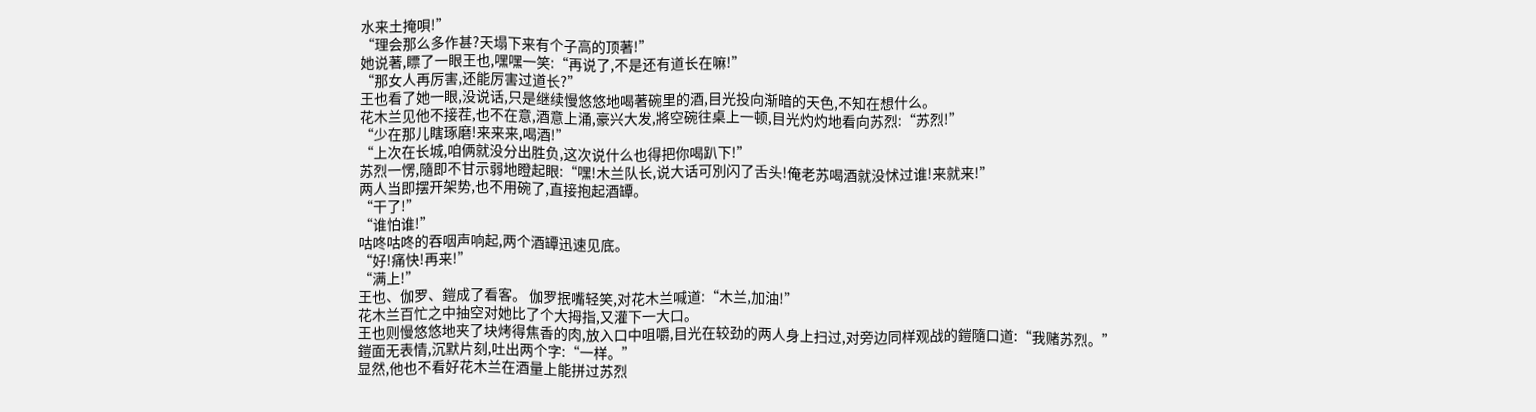水来土掩唄!”
“理会那么多作甚?天塌下来有个子高的顶著!”
她说著,瞟了一眼王也,嘿嘿一笑:“再说了,不是还有道长在嘛!”
“那女人再厉害,还能厉害过道长?”
王也看了她一眼,没说话,只是继续慢悠悠地喝著碗里的酒,目光投向渐暗的天色,不知在想什么。
花木兰见他不接茬,也不在意,酒意上涌,豪兴大发,將空碗往桌上一顿,目光灼灼地看向苏烈:“苏烈!”
“少在那儿瞎琢磨!来来来,喝酒!”
“上次在长城,咱俩就没分出胜负,这次说什么也得把你喝趴下!”
苏烈一愣,隨即不甘示弱地瞪起眼:“嘿!木兰队长,说大话可別闪了舌头!俺老苏喝酒就没怵过谁!来就来!”
两人当即摆开架势,也不用碗了,直接抱起酒罈。
“干了!”
“谁怕谁!”
咕咚咕咚的吞咽声响起,两个酒罈迅速见底。
“好!痛快!再来!”
“满上!”
王也、伽罗、鎧成了看客。 伽罗抿嘴轻笑,对花木兰喊道:“木兰,加油!”
花木兰百忙之中抽空对她比了个大拇指,又灌下一大口。
王也则慢悠悠地夹了块烤得焦香的肉,放入口中咀嚼,目光在较劲的两人身上扫过,对旁边同样观战的鎧隨口道:“我赌苏烈。”
鎧面无表情,沉默片刻,吐出两个字:“一样。”
显然,他也不看好花木兰在酒量上能拼过苏烈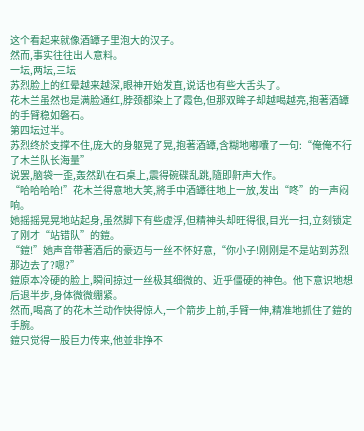这个看起来就像酒罈子里泡大的汉子。
然而,事实往往出人意料。
一坛,两坛,三坛
苏烈脸上的红晕越来越深,眼神开始发直,说话也有些大舌头了。
花木兰虽然也是满脸通红,脖颈都染上了霞色,但那双眸子却越喝越亮,抱著酒罈的手臂稳如磐石。
第四坛过半。
苏烈终於支撑不住,庞大的身躯晃了晃,抱著酒罈,含糊地嘟囔了一句:“俺俺不行了木兰队长海量”
说罢,脑袋一歪,轰然趴在石桌上,震得碗碟乱跳,隨即鼾声大作。
“哈哈哈哈!”花木兰得意地大笑,將手中酒罈往地上一放,发出“咚”的一声闷响。
她摇摇晃晃地站起身,虽然脚下有些虚浮,但精神头却旺得很,目光一扫,立刻锁定了刚才“站错队”的鎧。
“鎧!”她声音带著酒后的豪迈与一丝不怀好意,“你小子!刚刚是不是站到苏烈那边去了?嗯?”
鎧原本冷硬的脸上,瞬间掠过一丝极其细微的、近乎僵硬的神色。他下意识地想后退半步,身体微微绷紧。
然而,喝高了的花木兰动作快得惊人,一个箭步上前,手臂一伸,精准地抓住了鎧的手腕。
鎧只觉得一股巨力传来,他並非挣不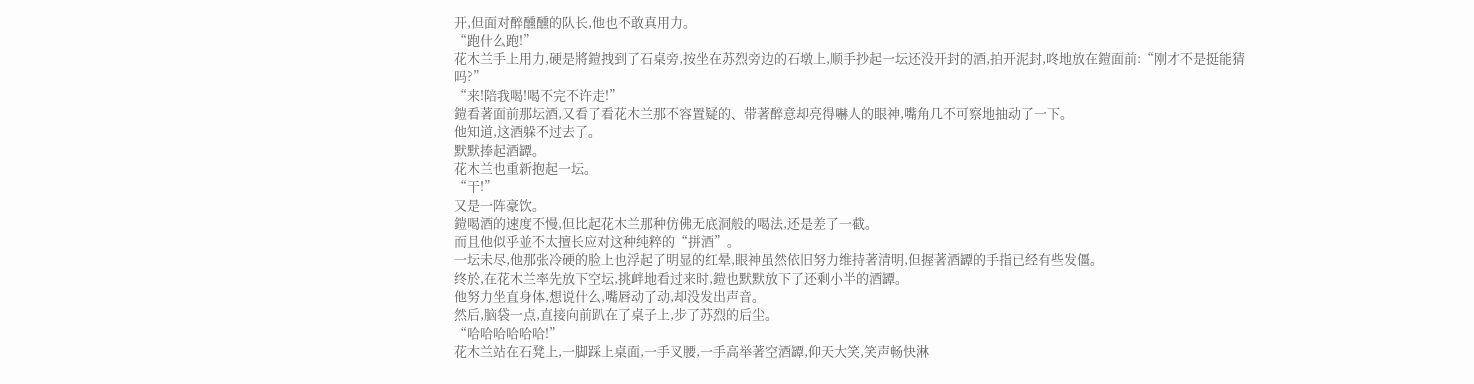开,但面对醉醺醺的队长,他也不敢真用力。
“跑什么跑!”
花木兰手上用力,硬是將鎧拽到了石桌旁,按坐在苏烈旁边的石墩上,顺手抄起一坛还没开封的酒,拍开泥封,咚地放在鎧面前:“刚才不是挺能猜吗?”
“来!陪我喝!喝不完不许走!”
鎧看著面前那坛酒,又看了看花木兰那不容置疑的、带著醉意却亮得嚇人的眼神,嘴角几不可察地抽动了一下。
他知道,这酒躲不过去了。
默默捧起酒罈。
花木兰也重新抱起一坛。
“干!”
又是一阵豪饮。
鎧喝酒的速度不慢,但比起花木兰那种仿佛无底洞般的喝法,还是差了一截。
而且他似乎並不太擅长应对这种纯粹的“拼酒”。
一坛未尽,他那张冷硬的脸上也浮起了明显的红晕,眼神虽然依旧努力维持著清明,但握著酒罈的手指已经有些发僵。
终於,在花木兰率先放下空坛,挑衅地看过来时,鎧也默默放下了还剩小半的酒罈。
他努力坐直身体,想说什么,嘴唇动了动,却没发出声音。
然后,脑袋一点,直接向前趴在了桌子上,步了苏烈的后尘。
“哈哈哈哈哈哈!”
花木兰站在石凳上,一脚踩上桌面,一手叉腰,一手高举著空酒罈,仰天大笑,笑声畅快淋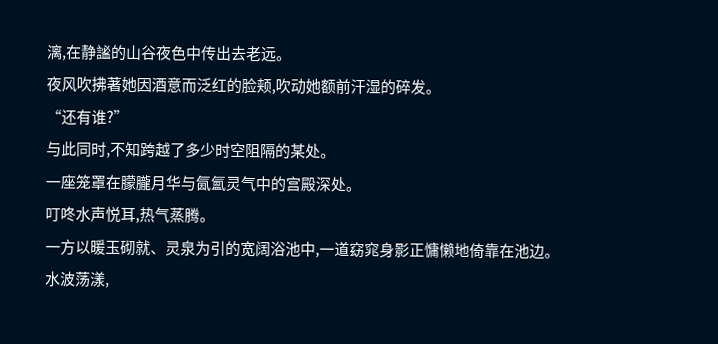漓,在静謐的山谷夜色中传出去老远。
夜风吹拂著她因酒意而泛红的脸颊,吹动她额前汗湿的碎发。
“还有谁?”
与此同时,不知跨越了多少时空阻隔的某处。
一座笼罩在朦朧月华与氤氳灵气中的宫殿深处。
叮咚水声悦耳,热气蒸腾。
一方以暖玉砌就、灵泉为引的宽阔浴池中,一道窈窕身影正慵懒地倚靠在池边。
水波荡漾,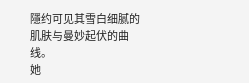隱约可见其雪白细腻的肌肤与曼妙起伏的曲线。
她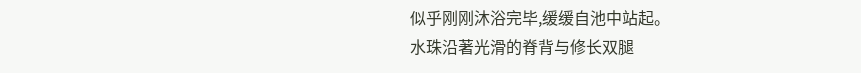似乎刚刚沐浴完毕,缓缓自池中站起。
水珠沿著光滑的脊背与修长双腿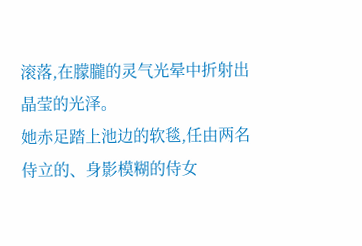滚落,在朦朧的灵气光晕中折射出晶莹的光泽。
她赤足踏上池边的软毯,任由两名侍立的、身影模糊的侍女